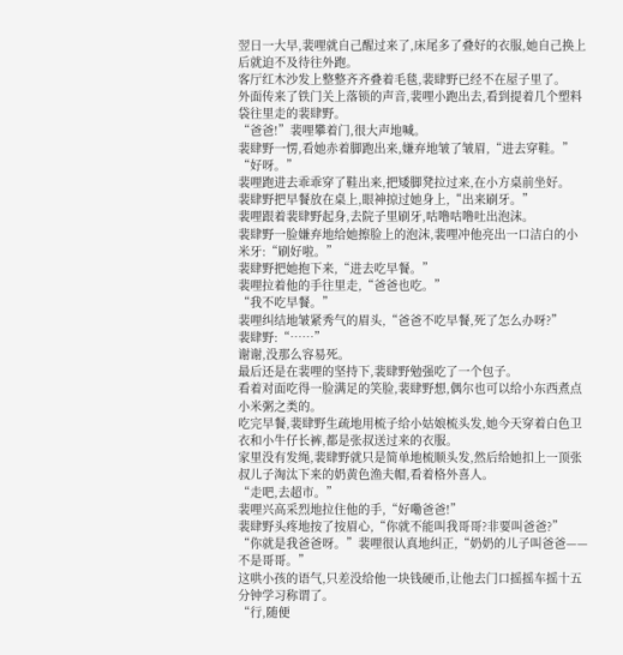翌日一大早,裴哩就自己醒过来了,床尾多了叠好的衣服,她自己换上后就迫不及待往外跑。
客厅红木沙发上整整齐齐叠着毛毯,裴肆野已经不在屋子里了。
外面传来了铁门关上落锁的声音,裴哩小跑出去,看到提着几个塑料袋往里走的裴肆野。
“爸爸!”裴哩攀着门,很大声地喊。
裴肆野一愣,看她赤着脚跑出来,嫌弃地皱了皱眉,“进去穿鞋。”
“好呀。”
裴哩跑进去乖乖穿了鞋出来,把矮脚凳拉过来,在小方桌前坐好。
裴肆野把早餐放在桌上,眼神掠过她身上,“出来刷牙。”
裴哩跟着裴肆野起身,去院子里刷牙,咕噜咕噜吐出泡沫。
裴肆野一脸嫌弃地给她擦脸上的泡沫,裴哩冲他亮出一口洁白的小米牙:“刷好啦。”
裴肆野把她抱下来,“进去吃早餐。”
裴哩拉着他的手往里走,“爸爸也吃。”
“我不吃早餐。”
裴哩纠结地皱紧秀气的眉头,“爸爸不吃早餐,死了怎么办呀?”
裴肆野:“……”
谢谢,没那么容易死。
最后还是在裴哩的坚持下,裴肆野勉强吃了一个包子。
看着对面吃得一脸满足的笑脸,裴肆野想,偶尔也可以给小东西煮点小米粥之类的。
吃完早餐,裴肆野生疏地用梳子给小姑娘梳头发,她今天穿着白色卫衣和小牛仔长裤,都是张叔送过来的衣服。
家里没有发绳,裴肆野就只是简单地梳顺头发,然后给她扣上一顶张叔儿子淘汰下来的奶黄色渔夫帽,看着格外喜人。
“走吧,去超市。”
裴哩兴高采烈地拉住他的手,“好嘞爸爸!”
裴肆野头疼地按了按眉心,“你就不能叫我哥哥?非要叫爸爸?”
“你就是我爸爸呀。”裴哩很认真地纠正,“奶奶的儿子叫爸爸——不是哥哥。”
这哄小孩的语气,只差没给他一块钱硬币,让他去门口摇摇车摇十五分钟学习称谓了。
“行,随便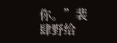你。”裴肆野给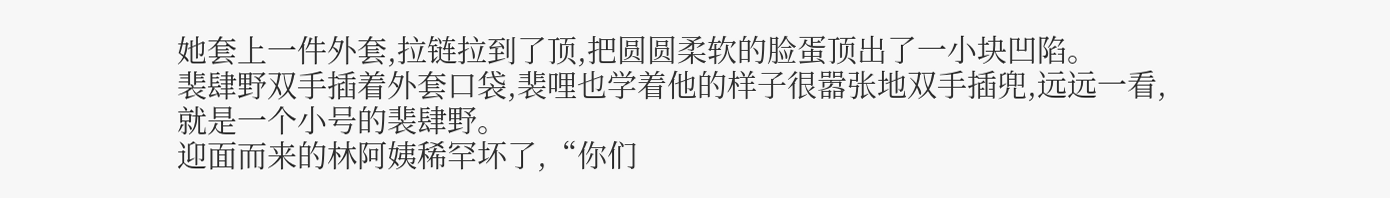她套上一件外套,拉链拉到了顶,把圆圆柔软的脸蛋顶出了一小块凹陷。
裴肆野双手插着外套口袋,裴哩也学着他的样子很嚣张地双手插兜,远远一看,就是一个小号的裴肆野。
迎面而来的林阿姨稀罕坏了,“你们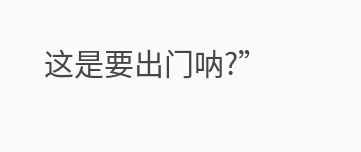这是要出门呐?”